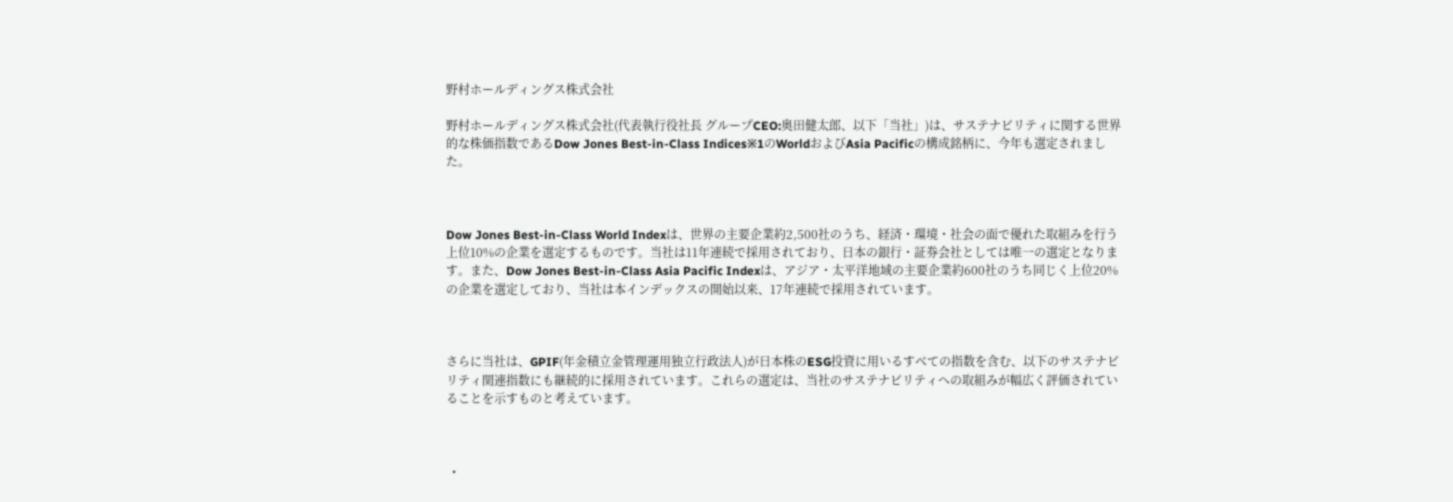野村ホールディングス株式会社

野村ホールディングス株式会社(代表執行役社長 グループCEO:奥田健太郎、以下「当社」)は、サステナビリティに関する世界的な株価指数であるDow Jones Best-in-Class Indices※1のWorldおよびAsia Pacificの構成銘柄に、今年も選定されました。



Dow Jones Best-in-Class World Indexは、世界の主要企業約2,500社のうち、経済・環境・社会の面で優れた取組みを行う上位10%の企業を選定するものです。当社は11年連続で採用されており、日本の銀行・証券会社としては唯一の選定となります。また、Dow Jones Best-in-Class Asia Pacific Indexは、アジア・太平洋地域の主要企業約600社のうち同じく上位20%の企業を選定しており、当社は本インデックスの開始以来、17年連続で採用されています。



さらに当社は、GPIF(年金積立金管理運用独立行政法人)が日本株のESG投資に用いるすべての指数を含む、以下のサステナビリティ関連指数にも継続的に採用されています。これらの選定は、当社のサステナビリティへの取組みが幅広く評価されていることを示すものと考えています。



  •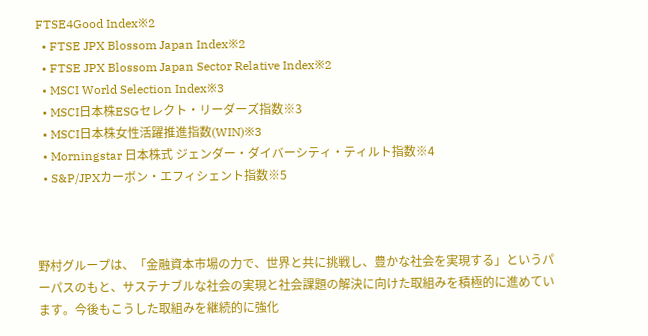FTSE4Good Index※2
  • FTSE JPX Blossom Japan Index※2
  • FTSE JPX Blossom Japan Sector Relative Index※2
  • MSCI World Selection Index※3
  • MSCI日本株ESGセレクト・リーダーズ指数※3
  • MSCI日本株女性活躍推進指数(WIN)※3
  • Morningstar 日本株式 ジェンダー・ダイバーシティ・ティルト指数※4
  • S&P/JPXカーボン・エフィシェント指数※5



野村グループは、「金融資本市場の力で、世界と共に挑戦し、豊かな社会を実現する」というパーパスのもと、サステナブルな社会の実現と社会課題の解決に向けた取組みを積極的に進めています。今後もこうした取組みを継続的に強化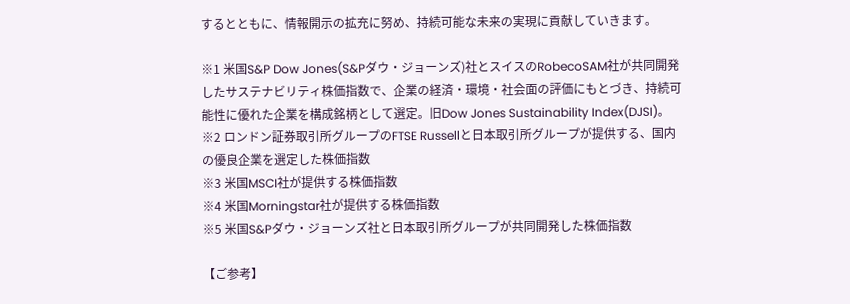するとともに、情報開示の拡充に努め、持続可能な未来の実現に貢献していきます。

※1 米国S&P Dow Jones(S&Pダウ・ジョーンズ)社とスイスのRobecoSAM社が共同開発したサステナビリティ株価指数で、企業の経済・環境・社会面の評価にもとづき、持続可能性に優れた企業を構成銘柄として選定。旧Dow Jones Sustainability Index(DJSI)。
※2 ロンドン証券取引所グループのFTSE Russellと日本取引所グループが提供する、国内の優良企業を選定した株価指数
※3 米国MSCI社が提供する株価指数
※4 米国Morningstar社が提供する株価指数
※5 米国S&Pダウ・ジョーンズ社と日本取引所グループが共同開発した株価指数

【ご参考】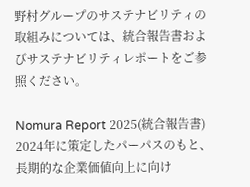野村グループのサステナビリティの取組みについては、統合報告書およびサステナビリティレポートをご参照ください。

Nomura Report 2025(統合報告書)
2024年に策定したパーパスのもと、長期的な企業価値向上に向け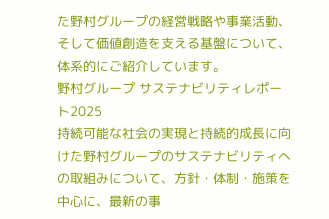た野村グループの経営戦略や事業活動、そして価値創造を支える基盤について、体系的にご紹介しています。
野村グループ サステナビリティレポート2025
持続可能な社会の実現と持続的成長に向けた野村グループのサステナビリティへの取組みについて、方針・体制・施策を中心に、最新の事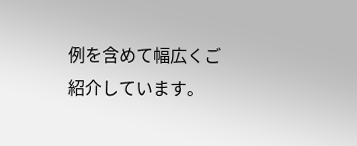例を含めて幅広くご紹介しています。